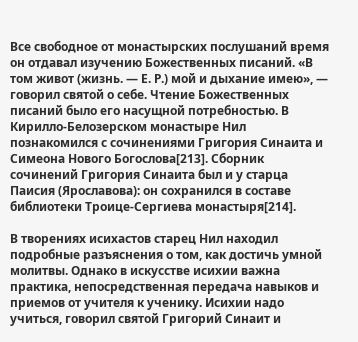Все свободное от монастырских послушаний время он отдавал изучению Божественных писаний. «В том живот (жизнь. — Е. Р.) мой и дыхание имею», — говорил святой о себе. Чтение Божественных писаний было его насущной потребностью. В Кирилло-Белозерском монастыре Нил познакомился с сочинениями Григория Синаита и Симеона Нового Богослова[213]. Сборник сочинений Григория Синаита был и у старца Паисия (Ярославова): он сохранился в составе библиотеки Троице-Сергиева монастыря[214].

В творениях исихастов старец Нил находил подробные разъяснения о том, как достичь умной молитвы. Однако в искусстве исихии важна практика, непосредственная передача навыков и приемов от учителя к ученику. Исихии надо учиться, говорил святой Григорий Синаит и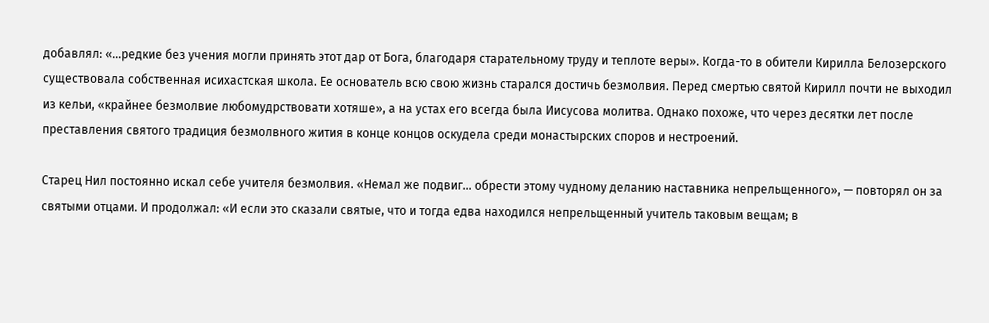добавлял: «…редкие без учения могли принять этот дар от Бога, благодаря старательному труду и теплоте веры». Когда-то в обители Кирилла Белозерского существовала собственная исихастская школа. Ее основатель всю свою жизнь старался достичь безмолвия. Перед смертью святой Кирилл почти не выходил из кельи, «крайнее безмолвие любомудрствовати хотяше», а на устах его всегда была Иисусова молитва. Однако похоже, что через десятки лет после преставления святого традиция безмолвного жития в конце концов оскудела среди монастырских споров и нестроений.

Старец Нил постоянно искал себе учителя безмолвия. «Немал же подвиг… обрести этому чудному деланию наставника непрельщенного», — повторял он за святыми отцами. И продолжал: «И если это сказали святые, что и тогда едва находился непрельщенный учитель таковым вещам; в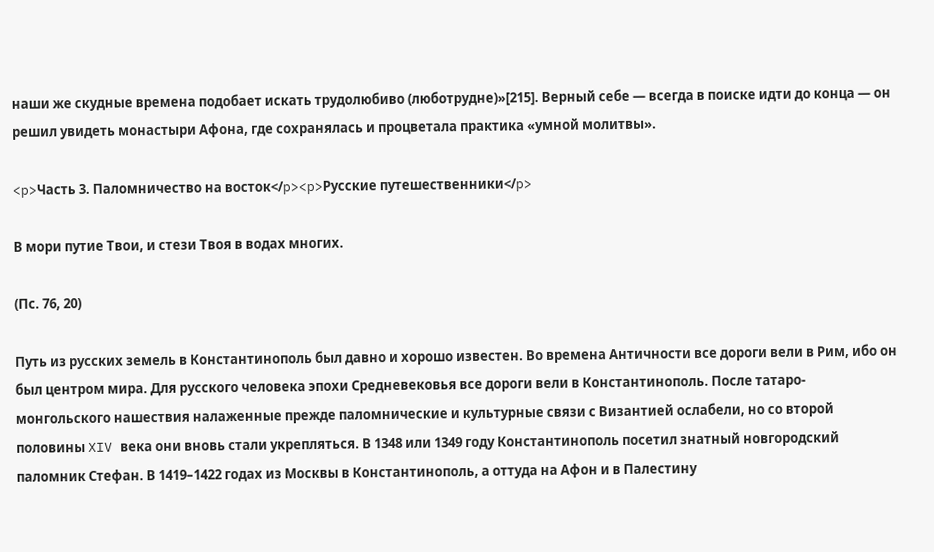наши же скудные времена подобает искать трудолюбиво (люботрудне)»[215]. Верный себе — всегда в поиске идти до конца — он решил увидеть монастыри Афона, где сохранялась и процветала практика «умной молитвы».

<p>Часть 3. Паломничество на восток</p><p>Русские путешественники</p>

В мори путие Твои, и стези Твоя в водах многих.

(Пс. 76, 20)

Путь из русских земель в Константинополь был давно и хорошо известен. Во времена Античности все дороги вели в Рим, ибо он был центром мира. Для русского человека эпохи Средневековья все дороги вели в Константинополь. После татаро-монгольского нашествия налаженные прежде паломнические и культурные связи с Византией ослабели, но со второй половины XIV века они вновь стали укрепляться. В 1348 или 1349 году Константинополь посетил знатный новгородский паломник Стефан. В 1419–1422 годах из Москвы в Константинополь, а оттуда на Афон и в Палестину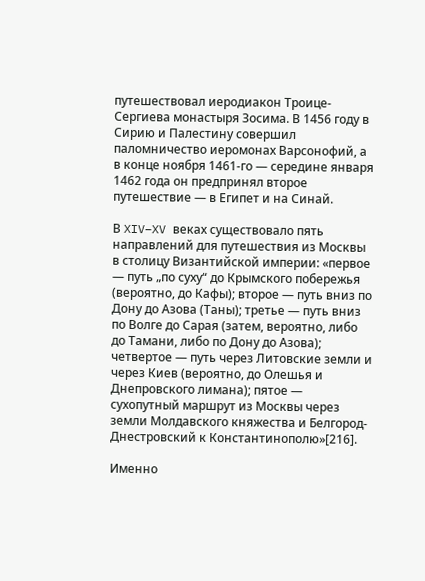путешествовал иеродиакон Троице-Сергиева монастыря Зосима. В 1456 году в Сирию и Палестину совершил паломничество иеромонах Варсонофий, а в конце ноября 1461-го — середине января 1462 года он предпринял второе путешествие — в Египет и на Синай.

В XIV–XV веках существовало пять направлений для путешествия из Москвы в столицу Византийской империи: «первое — путь „по суху“ до Крымского побережья (вероятно, до Кафы); второе — путь вниз по Дону до Азова (Таны); третье — путь вниз по Волге до Сарая (затем, вероятно, либо до Тамани, либо по Дону до Азова); четвертое — путь через Литовские земли и через Киев (вероятно, до Олешья и Днепровского лимана); пятое — сухопутный маршрут из Москвы через земли Молдавского княжества и Белгород-Днестровский к Константинополю»[216].

Именно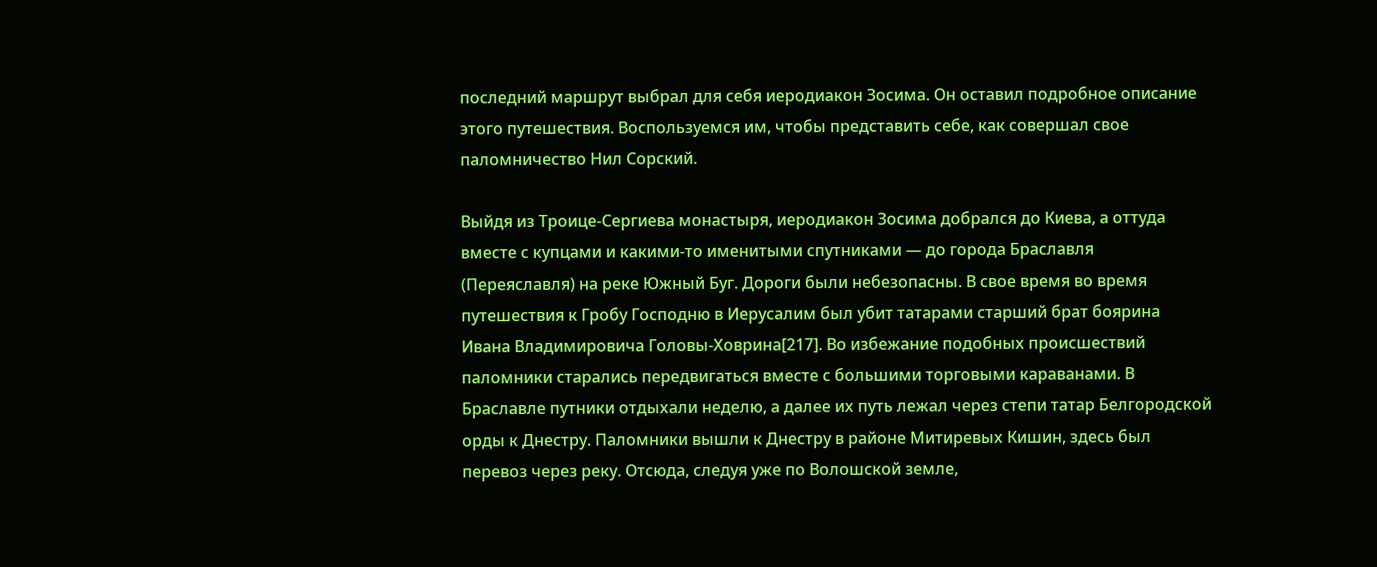последний маршрут выбрал для себя иеродиакон Зосима. Он оставил подробное описание этого путешествия. Воспользуемся им, чтобы представить себе, как совершал свое паломничество Нил Сорский.

Выйдя из Троице-Сергиева монастыря, иеродиакон Зосима добрался до Киева, а оттуда вместе с купцами и какими-то именитыми спутниками — до города Браславля (Переяславля) на реке Южный Буг. Дороги были небезопасны. В свое время во время путешествия к Гробу Господню в Иерусалим был убит татарами старший брат боярина Ивана Владимировича Головы-Ховрина[217]. Во избежание подобных происшествий паломники старались передвигаться вместе с большими торговыми караванами. В Браславле путники отдыхали неделю, а далее их путь лежал через степи татар Белгородской орды к Днестру. Паломники вышли к Днестру в районе Митиревых Кишин, здесь был перевоз через реку. Отсюда, следуя уже по Волошской земле,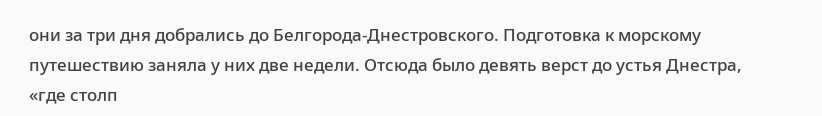они за три дня добрались до Белгорода-Днестровского. Подготовка к морскому путешествию заняла у них две недели. Отсюда было девять верст до устья Днестра, «где столп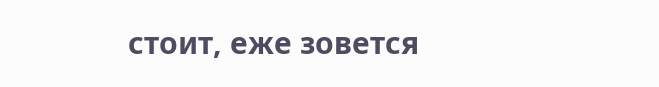стоит, еже зовется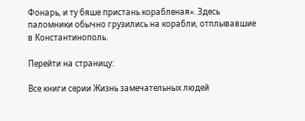Фонарь, и ту бяше пристань корабленая». Здесь паломники обычно грузились на корабли, отплывавшие в Константинополь.

Перейти на страницу:

Все книги серии Жизнь замечательных людей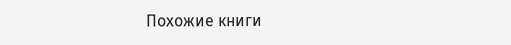Похожие книги